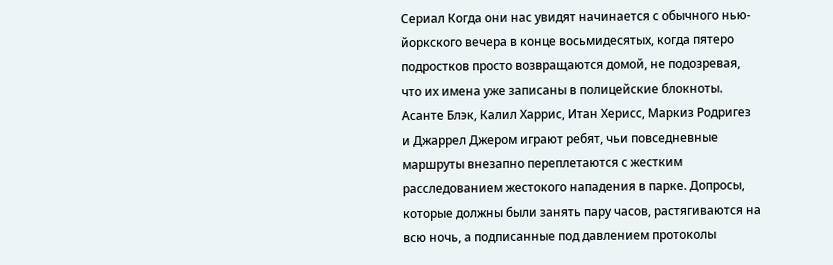Сериал Когда они нас увидят начинается с обычного нью-йоркского вечера в конце восьмидесятых, когда пятеро подростков просто возвращаются домой, не подозревая, что их имена уже записаны в полицейские блокноты. Асанте Блэк, Калил Харрис, Итан Херисс, Маркиз Родригез и Джаррел Джером играют ребят, чьи повседневные маршруты внезапно переплетаются с жестким расследованием жестокого нападения в парке. Допросы, которые должны были занять пару часов, растягиваются на всю ночь, а подписанные под давлением протоколы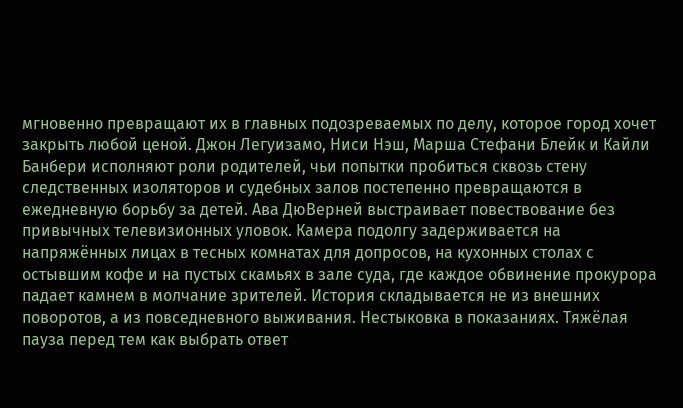мгновенно превращают их в главных подозреваемых по делу, которое город хочет закрыть любой ценой. Джон Легуизамо, Ниси Нэш, Марша Стефани Блейк и Кайли Банбери исполняют роли родителей, чьи попытки пробиться сквозь стену следственных изоляторов и судебных залов постепенно превращаются в ежедневную борьбу за детей. Ава ДюВерней выстраивает повествование без привычных телевизионных уловок. Камера подолгу задерживается на напряжённых лицах в тесных комнатах для допросов, на кухонных столах с остывшим кофе и на пустых скамьях в зале суда, где каждое обвинение прокурора падает камнем в молчание зрителей. История складывается не из внешних поворотов, а из повседневного выживания. Нестыковка в показаниях. Тяжёлая пауза перед тем как выбрать ответ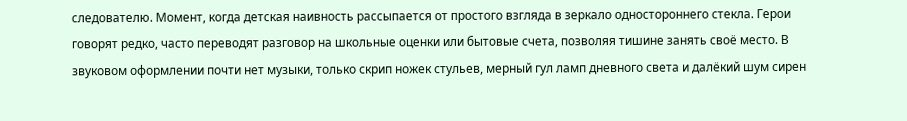следователю. Момент, когда детская наивность рассыпается от простого взгляда в зеркало одностороннего стекла. Герои говорят редко, часто переводят разговор на школьные оценки или бытовые счета, позволяя тишине занять своё место. В звуковом оформлении почти нет музыки, только скрип ножек стульев, мерный гул ламп дневного света и далёкий шум сирен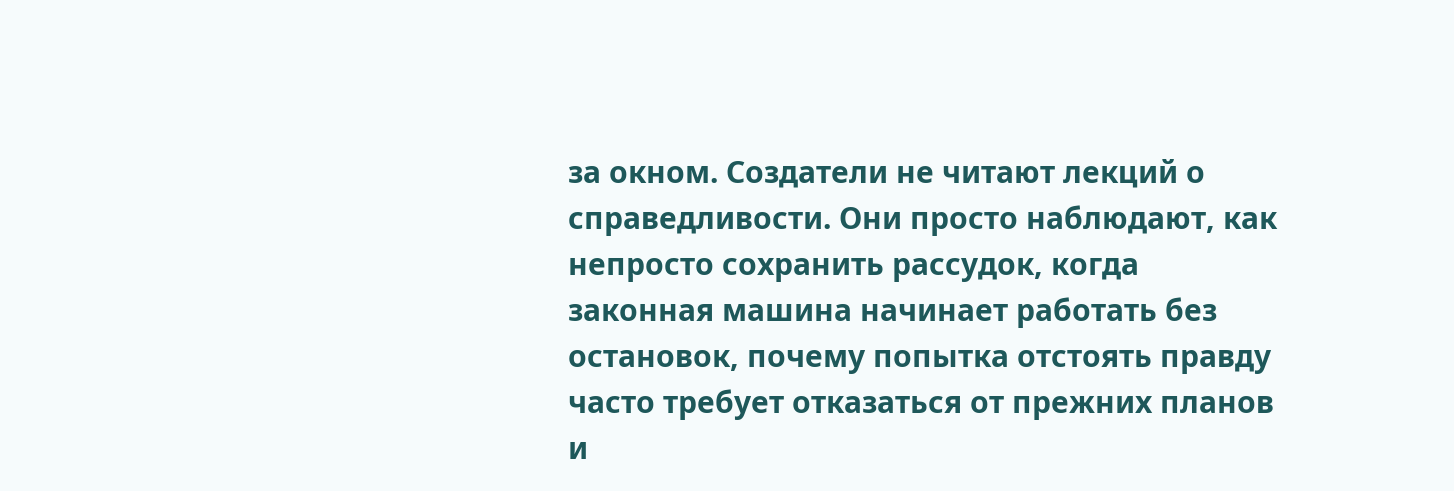за окном. Создатели не читают лекций о справедливости. Они просто наблюдают, как непросто сохранить рассудок, когда законная машина начинает работать без остановок, почему попытка отстоять правду часто требует отказаться от прежних планов и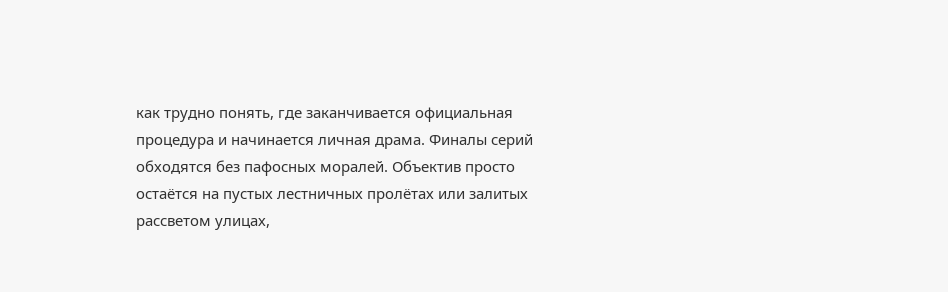как трудно понять, где заканчивается официальная процедура и начинается личная драма. Финалы серий обходятся без пафосных моралей. Объектив просто остаётся на пустых лестничных пролётах или залитых рассветом улицах,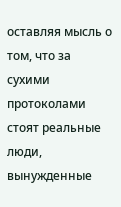оставляя мысль о том, что за сухими протоколами стоят реальные люди, вынужденные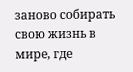заново собирать свою жизнь в мире, где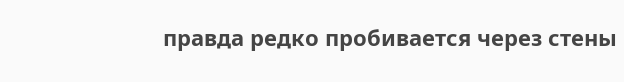правда редко пробивается через стены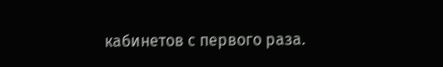кабинетов с первого раза.